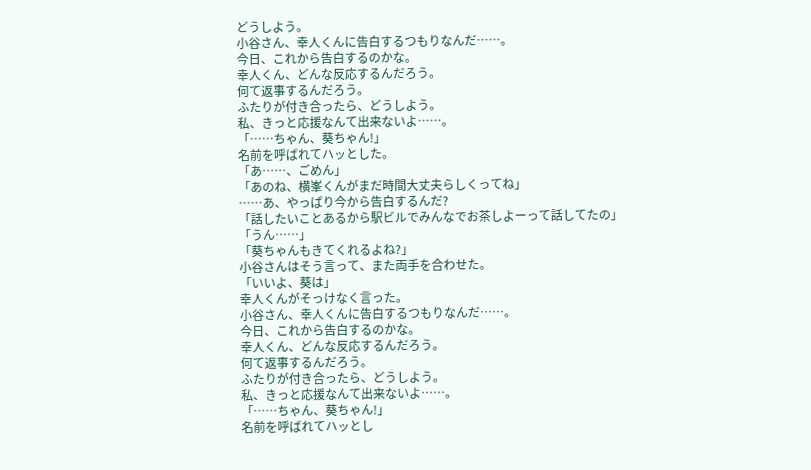どうしよう。
小谷さん、幸人くんに告白するつもりなんだ……。
今日、これから告白するのかな。
幸人くん、どんな反応するんだろう。
何て返事するんだろう。
ふたりが付き合ったら、どうしよう。
私、きっと応援なんて出来ないよ……。
「……ちゃん、葵ちゃん!」
名前を呼ばれてハッとした。
「あ……、ごめん」
「あのね、横峯くんがまだ時間大丈夫らしくってね」
……あ、やっぱり今から告白するんだ?
「話したいことあるから駅ビルでみんなでお茶しよーって話してたの」
「うん……」
「葵ちゃんもきてくれるよね?」
小谷さんはそう言って、また両手を合わせた。
「いいよ、葵は」
幸人くんがそっけなく言った。
小谷さん、幸人くんに告白するつもりなんだ……。
今日、これから告白するのかな。
幸人くん、どんな反応するんだろう。
何て返事するんだろう。
ふたりが付き合ったら、どうしよう。
私、きっと応援なんて出来ないよ……。
「……ちゃん、葵ちゃん!」
名前を呼ばれてハッとし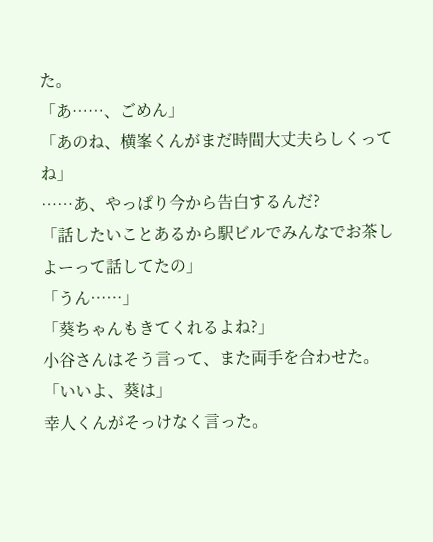た。
「あ……、ごめん」
「あのね、横峯くんがまだ時間大丈夫らしくってね」
……あ、やっぱり今から告白するんだ?
「話したいことあるから駅ビルでみんなでお茶しよーって話してたの」
「うん……」
「葵ちゃんもきてくれるよね?」
小谷さんはそう言って、また両手を合わせた。
「いいよ、葵は」
幸人くんがそっけなく言った。